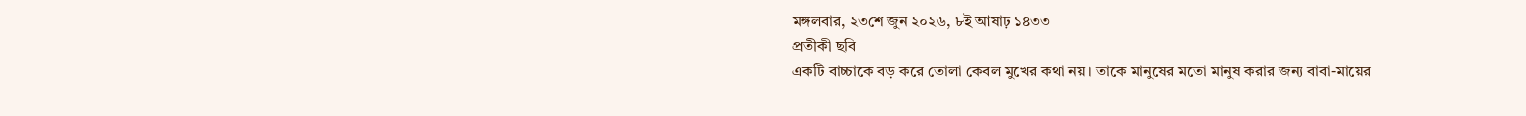মঙ্গলবার, ২৩শে জুন ২০২৬, ৮ই আষাঢ় ১৪৩৩
প্রতীকী ছবি
একটি বাচ্চাকে বড় করে তোলা কেবল মুখের কথা নয়। তাকে মানুষের মতো মানুষ করার জন্য বাবা-মায়ের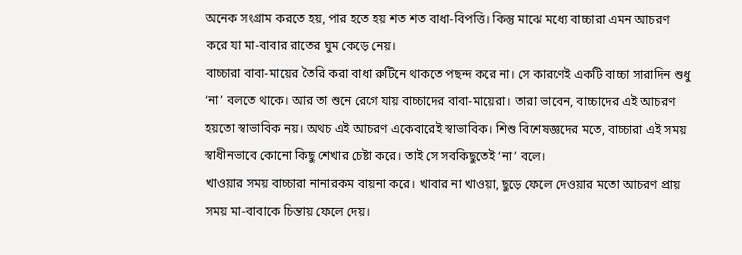অনেক সংগ্রাম করতে হয়, পার হতে হয় শত শত বাধা-বিপত্তি। কিন্তু মাঝে মধ্যে বাচ্চারা এমন আচরণ করে যা মা-বাবার রাতের ঘুম কেড়ে নেয়।
বাচ্চারা বাবা-মায়ের তৈরি করা বাধা রুটিনে থাকতে পছন্দ করে না। সে কারণেই একটি বাচ্চা সারাদিন শুধু ‘না’ বলতে থাকে। আর তা শুনে রেগে যায় বাচ্চাদের বাবা-মায়েরা। তারা ভাবেন, বাচ্চাদের এই আচরণ হয়তো স্বাভাবিক নয়। অথচ এই আচরণ একেবারেই স্বাভাবিক। শিশু বিশেষজ্ঞদের মতে, বাচ্চারা এই সময় স্বাধীনভাবে কোনো কিছু শেখার চেষ্টা করে। তাই সে সবকিছুতেই ‘না’ বলে।
খাওয়ার সময় বাচ্চারা নানারকম বায়না করে। খাবার না খাওয়া, ছুড়ে ফেলে দেওয়ার মতো আচরণ প্রায় সময় মা-বাবাকে চিন্তায় ফেলে দেয়।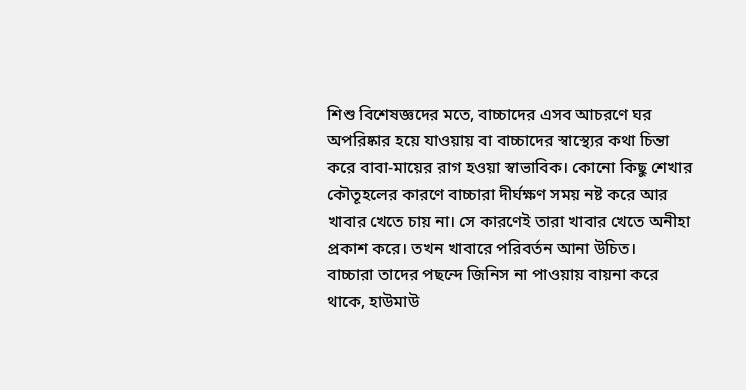শিশু বিশেষজ্ঞদের মতে, বাচ্চাদের এসব আচরণে ঘর অপরিষ্কার হয়ে যাওয়ায় বা বাচ্চাদের স্বাস্থ্যের কথা চিন্তা করে বাবা-মায়ের রাগ হওয়া স্বাভাবিক। কোনো কিছু শেখার কৌতূহলের কারণে বাচ্চারা দীর্ঘক্ষণ সময় নষ্ট করে আর খাবার খেতে চায় না। সে কারণেই তারা খাবার খেতে অনীহা প্রকাশ করে। তখন খাবারে পরিবর্তন আনা উচিত।
বাচ্চারা তাদের পছন্দে জিনিস না পাওয়ায় বায়না করে থাকে, হাউমাউ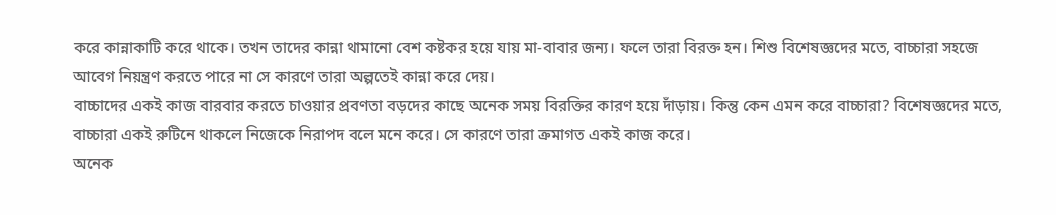করে কান্নাকাটি করে থাকে। তখন তাদের কান্না থামানো বেশ কষ্টকর হয়ে যায় মা-বাবার জন্য। ফলে তারা বিরক্ত হন। শিশু বিশেষজ্ঞদের মতে, বাচ্চারা সহজে আবেগ নিয়ন্ত্রণ করতে পারে না সে কারণে তারা অল্পতেই কান্না করে দেয়।
বাচ্চাদের একই কাজ বারবার করতে চাওয়ার প্রবণতা বড়দের কাছে অনেক সময় বিরক্তির কারণ হয়ে দাঁড়ায়। কিন্তু কেন এমন করে বাচ্চারা? বিশেষজ্ঞদের মতে, বাচ্চারা একই রুটিনে থাকলে নিজেকে নিরাপদ বলে মনে করে। সে কারণে তারা ক্রমাগত একই কাজ করে।
অনেক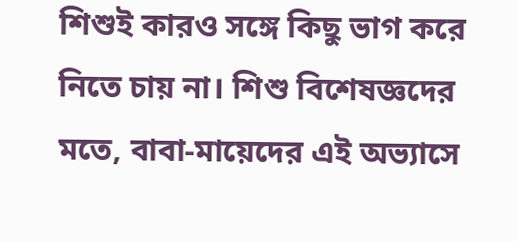শিশুই কারও সঙ্গে কিছু ভাগ করে নিতে চায় না। শিশু বিশেষজ্ঞদের মতে, বাবা-মায়েদের এই অভ্যাসে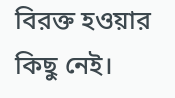বিরক্ত হওয়ার কিছু নেই।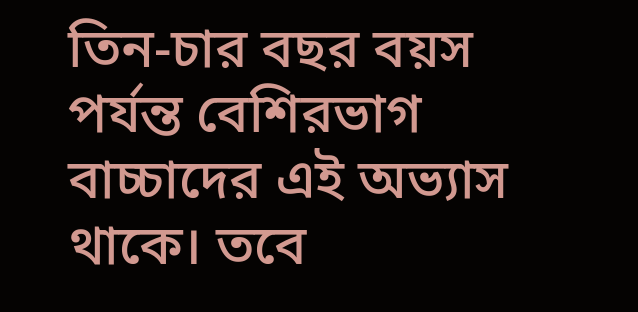তিন-চার বছর বয়স পর্যন্ত বেশিরভাগ বাচ্চাদের এই অভ্যাস থাকে। তবে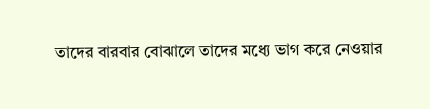তাদের বারবার বোঝালে তাদের মধ্যে ভাগ করে নেওয়ার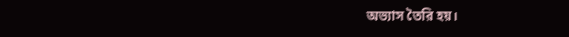অভ্যাস তৈরি হয়।